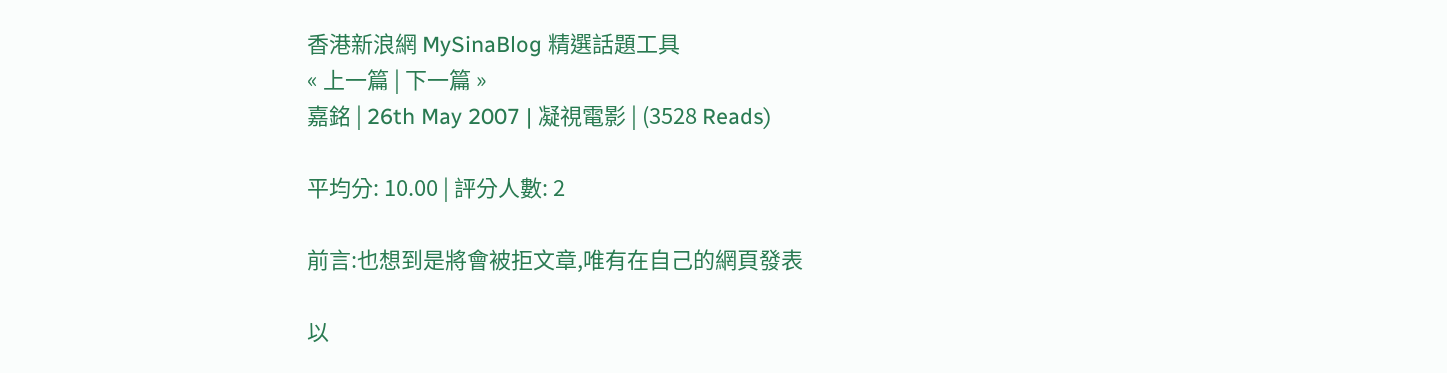香港新浪網 MySinaBlog 精選話題工具
« 上一篇 | 下一篇 »
嘉銘 | 26th May 2007 | 凝視電影 | (3528 Reads)

平均分: 10.00 | 評分人數: 2

前言:也想到是將會被拒文章,唯有在自己的網頁發表

以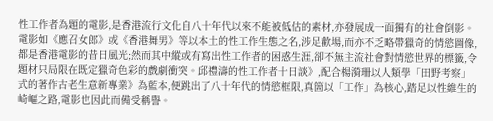性工作者為題的電影,是香港流行文化自八十年代以來不能被低估的素材,亦發展成一面獨有的社會倒影。電影如《應召女郎》或《香港舞男》等以本土的性工作生態之名,涉足歡場,而亦不乏略帶獵奇的情慾圖像,都是香港電影的昔日風光;然而其中縱或有寫出性工作者的困惑生涯,卻不無主流社會對情慾世界的標籤,令題材只局限在既定獵奇色彩的戲劇衝突。邱禮濤的性工作者十日談》,配合楊漪珊以人類學「田野考察」式的著作古老生意新專業》為藍本,便跳出了八十年代的情慾框限,真箇以「工作」為核心,踏足以性維生的崎嶇之路,電影也因此而備受稱譽。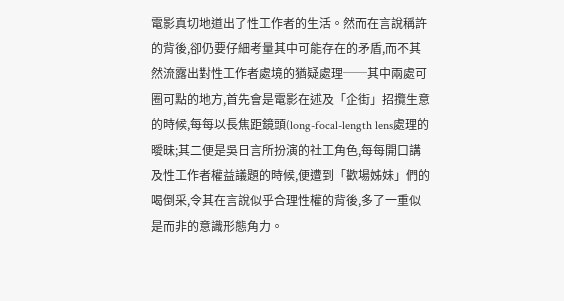電影真切地道出了性工作者的生活。然而在言說稱許的背後,卻仍要仔細考量其中可能存在的矛盾,而不其然流露出對性工作者處境的猶疑處理──其中兩處可圈可點的地方,首先會是電影在述及「企街」招攬生意的時候,每每以長焦距鏡頭(long-focal-length lens處理的曖昧;其二便是吳日言所扮演的社工角色,每每開口講及性工作者權益議題的時候,便遭到「歡場姊妹」們的喝倒采,令其在言說似乎合理性權的背後,多了一重似是而非的意識形態角力。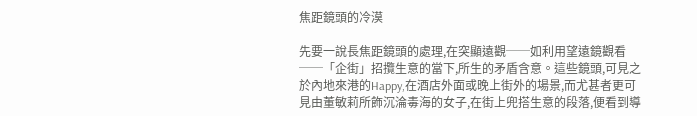焦距鏡頭的冷漠

先要一說長焦距鏡頭的處理,在突顯遠觀──如利用望遠鏡觀看──「企街」招攬生意的當下,所生的矛盾含意。這些鏡頭,可見之於內地來港的Happy,在酒店外面或晚上街外的場景,而尤甚者更可見由董敏莉所飾沉淪毒海的女子,在街上兜搭生意的段落,便看到導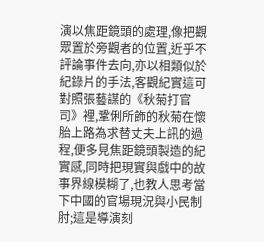演以焦距鏡頭的處理,像把觀眾置於旁觀者的位置,近乎不評論事件去向,亦以相類似於紀錄片的手法,客觀紀實這可對照張藝謀的《秋菊打官司》裡,鞏俐所飾的秋菊在懷胎上路為求替丈夫上訊的過程,便多見焦距鏡頭製造的紀實感,同時把現實與戲中的故事界線模糊了,也教人思考當下中國的官場現況與小民制肘;這是導演刻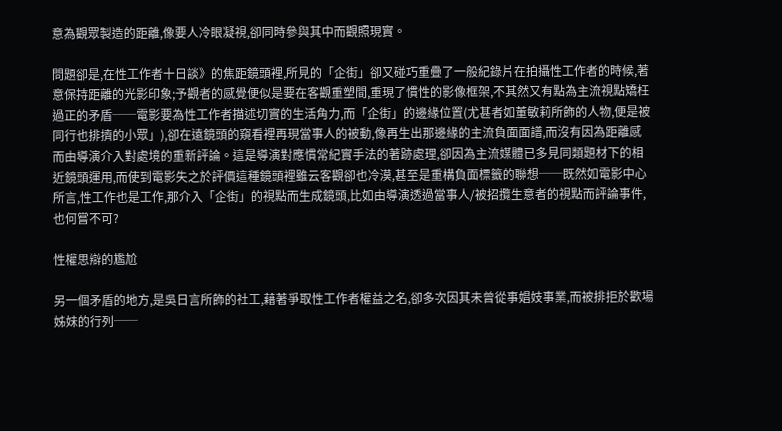意為觀眾製造的距離,像要人冷眼凝視,卻同時參與其中而觀照現實。

問題卻是,在性工作者十日談》的焦距鏡頭裡,所見的「企街」卻又碰巧重疊了一般紀錄片在拍攝性工作者的時候,著意保持距離的光影印象;予觀者的感覺便似是要在客觀重塑間,重現了慣性的影像框架,不其然又有點為主流視點矯枉過正的矛盾──電影要為性工作者描述切實的生活角力,而「企街」的邊緣位置(尤甚者如董敏莉所飾的人物,便是被同行也排擠的小眾」),卻在遠鏡頭的窺看裡再現當事人的被動,像再生出那邊緣的主流負面面譜,而沒有因為距離感而由導演介入對處境的重新評論。這是導演對應慣常紀實手法的著跡處理,卻因為主流媒體已多見同類題材下的相近鏡頭運用,而使到電影失之於評價這種鏡頭裡雖云客觀卻也冷漠,甚至是重構負面標籤的聯想──既然如電影中心所言,性工作也是工作,那介入「企街」的視點而生成鏡頭,比如由導演透過當事人/被招攬生意者的視點而評論事件,也何嘗不可?

性權思辯的尷尬

另一個矛盾的地方,是吳日言所飾的社工,藉著爭取性工作者權益之名,卻多次因其未曾從事娼妓事業,而被排拒於歡場姊妹的行列──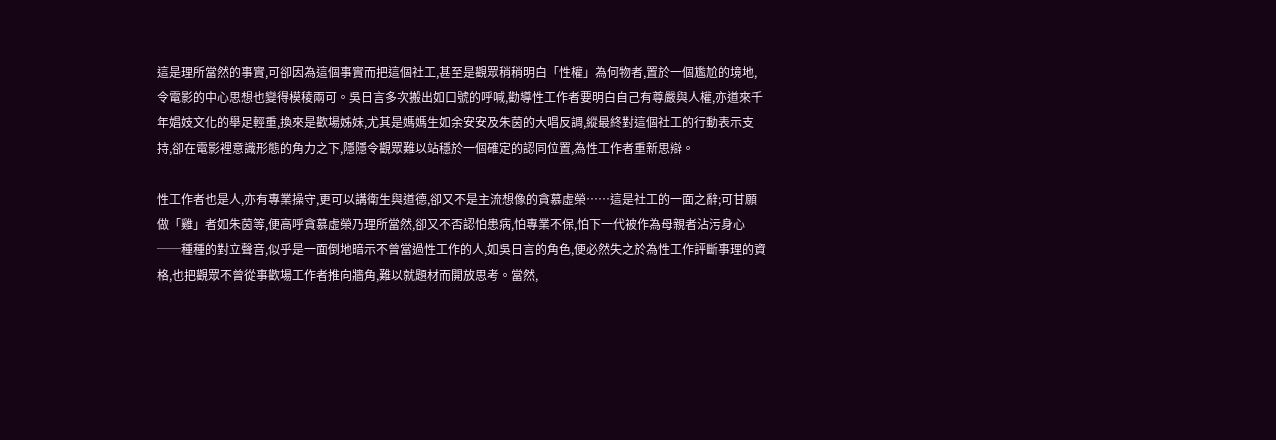這是理所當然的事實,可卻因為這個事實而把這個社工,甚至是觀眾稍稍明白「性權」為何物者,置於一個尷尬的境地,令電影的中心思想也變得模稜兩可。吳日言多次搬出如口號的呼喊,勸導性工作者要明白自己有尊嚴與人權,亦道來千年娼妓文化的舉足輕重,換來是歡場姊妹,尤其是媽媽生如余安安及朱茵的大唱反調,縱最終對這個社工的行動表示支持,卻在電影裡意識形態的角力之下,隱隱令觀眾難以站穩於一個確定的認同位置,為性工作者重新思辯。

性工作者也是人,亦有專業操守,更可以講衛生與道德,卻又不是主流想像的貪慕虛榮……這是社工的一面之辭;可甘願做「雞」者如朱茵等,便高呼貪慕虛榮乃理所當然,卻又不否認怕患病,怕專業不保,怕下一代被作為母親者沾污身心──種種的對立聲音,似乎是一面倒地暗示不曾當過性工作的人,如吳日言的角色,便必然失之於為性工作評斷事理的資格,也把觀眾不曾從事歡場工作者推向牆角,難以就題材而開放思考。當然,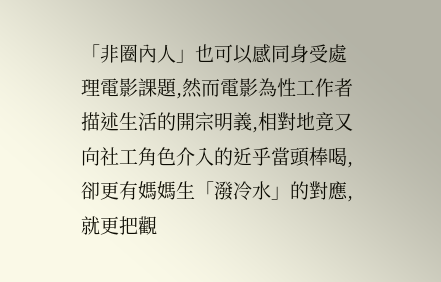「非圈內人」也可以感同身受處理電影課題,然而電影為性工作者描述生活的開宗明義,相對地竟又向社工角色介入的近乎當頭棒喝,卻更有媽媽生「潑冷水」的對應,就更把觀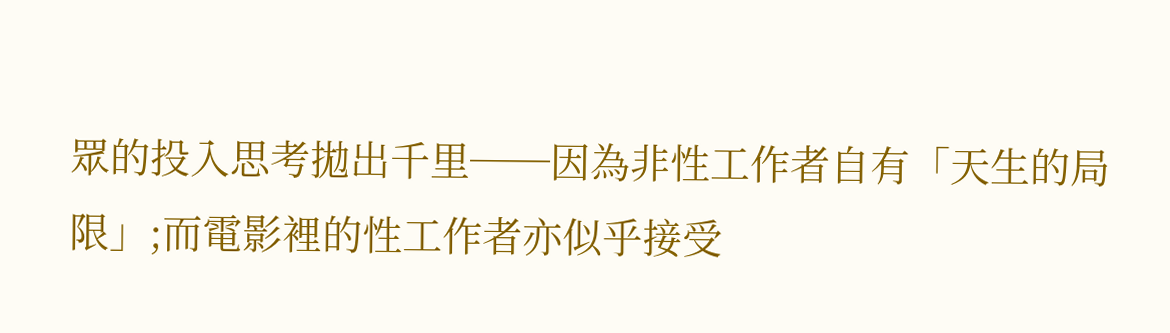眾的投入思考拋出千里──因為非性工作者自有「天生的局限」;而電影裡的性工作者亦似乎接受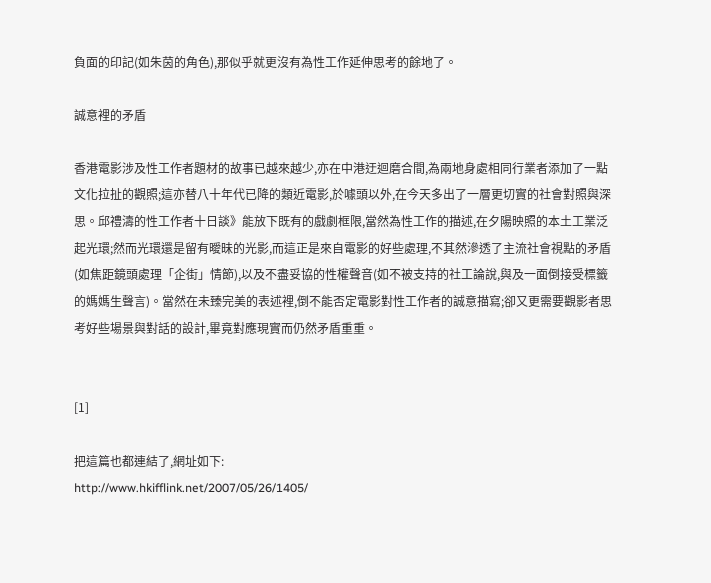負面的印記(如朱茵的角色),那似乎就更沒有為性工作延伸思考的餘地了。

誠意裡的矛盾

香港電影涉及性工作者題材的故事已越來越少,亦在中港迂迴磨合間,為兩地身處相同行業者添加了一點文化拉扯的觀照;這亦替八十年代已降的類近電影,於噱頭以外,在今天多出了一層更切實的社會對照與深思。邱禮濤的性工作者十日談》能放下既有的戲劇框限,當然為性工作的描述,在夕陽映照的本土工業泛起光環;然而光環還是留有曖昧的光影,而這正是來自電影的好些處理,不其然滲透了主流社會視點的矛盾(如焦距鏡頭處理「企街」情節),以及不盡妥協的性權聲音(如不被支持的社工論說,與及一面倒接受標籤的媽媽生聲言)。當然在未臻完美的表述裡,倒不能否定電影對性工作者的誠意描寫;卻又更需要觀影者思考好些場景與對話的設計,畢竟對應現實而仍然矛盾重重。


[1]

把這篇也都連結了,網址如下:
http://www.hkifflink.net/2007/05/26/1405/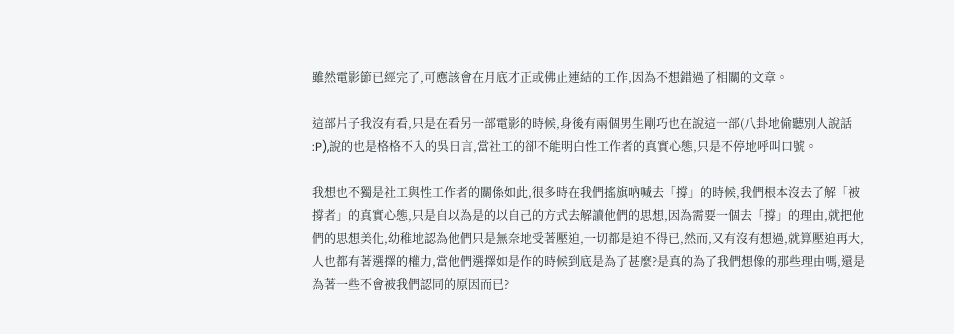雖然電影節已經完了,可應該會在月底才正或佛止連結的工作,因為不想錯過了相關的文章。

這部片子我沒有看,只是在看另一部電影的時候,身後有兩個男生剛巧也在說這一部(八卦地偷聽別人說話 :P),說的也是格格不入的吳日言,當社工的卻不能明白性工作者的真實心態,只是不停地呼叫口號。

我想也不獨是社工與性工作者的關係如此,很多時在我們搖旗吶喊去「撐」的時候,我們根本沒去了解「被撐者」的真實心態,只是自以為是的以自己的方式去解讀他們的思想,因為需要一個去「撐」的理由,就把他們的思想美化,幼稚地認為他們只是無奈地受著壓迫,一切都是迫不得已,然而,又有沒有想過,就算壓迫再大,人也都有著選擇的權力,當他們選擇如是作的時候到底是為了甚麼?是真的為了我們想像的那些理由嗎,還是為著一些不會被我們認同的原因而已?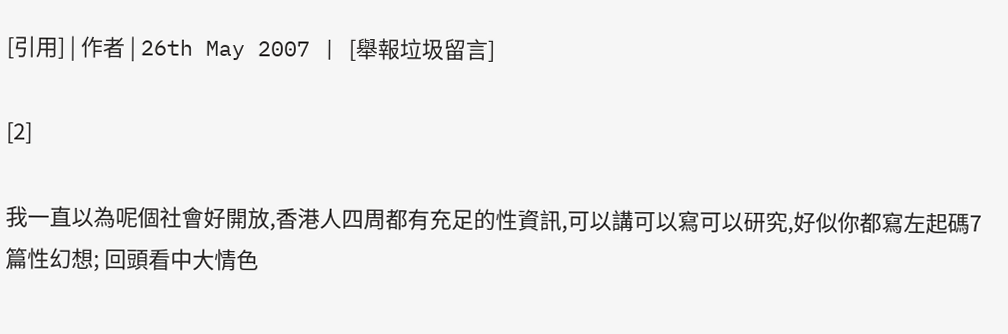[引用] | 作者 | 26th May 2007 | [舉報垃圾留言]

[2]

我一直以為呢個社會好開放,香港人四周都有充足的性資訊,可以講可以寫可以研究,好似你都寫左起碼7篇性幻想; 回頭看中大情色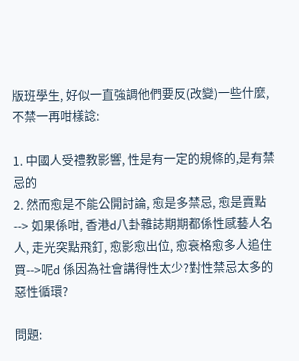版班學生, 好似一直強調他們要反(改變)一些什麼, 不禁一再咁樣諗:

1. 中國人受禮教影響, 性是有一定的規條的,是有禁忌的
2. 然而愈是不能公開討論, 愈是多禁忌, 愈是賣點
--> 如果係咁, 香港d八卦雜誌期期都係性感藝人名人, 走光突點飛釘, 愈影愈出位, 愈衰格愈多人追住買-->呢d 係因為社會講得性太少?對性禁忌太多的惡性循環?

問題: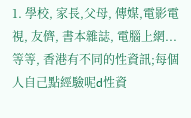1. 學校, 家長,父母, 傳媒,電影電視, 友儕, 書本雜誌, 電腦上網...等等, 香港有不同的性資訊;每個人自己點經驗呢d性資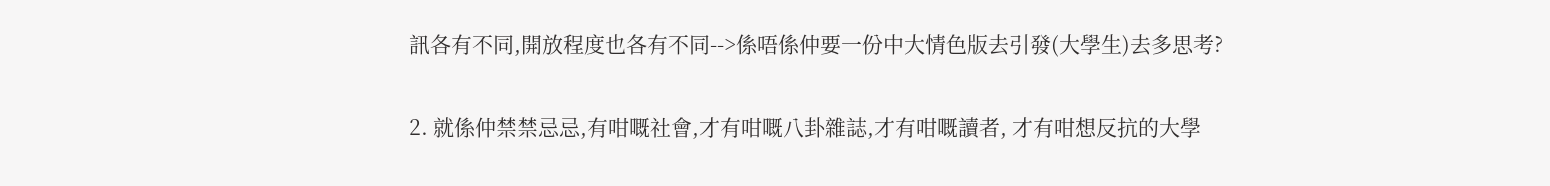訊各有不同,開放程度也各有不同-->係唔係仲要一份中大情色版去引發(大學生)去多思考?

2. 就係仲禁禁忌忌,有咁嘅社會,才有咁嘅八卦雜誌,才有咁嘅讀者, 才有咁想反抗的大學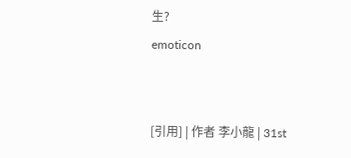生?
emoticon


[引用] | 作者 李小龍 | 31st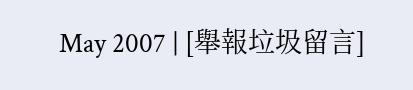May 2007 | [舉報垃圾留言]